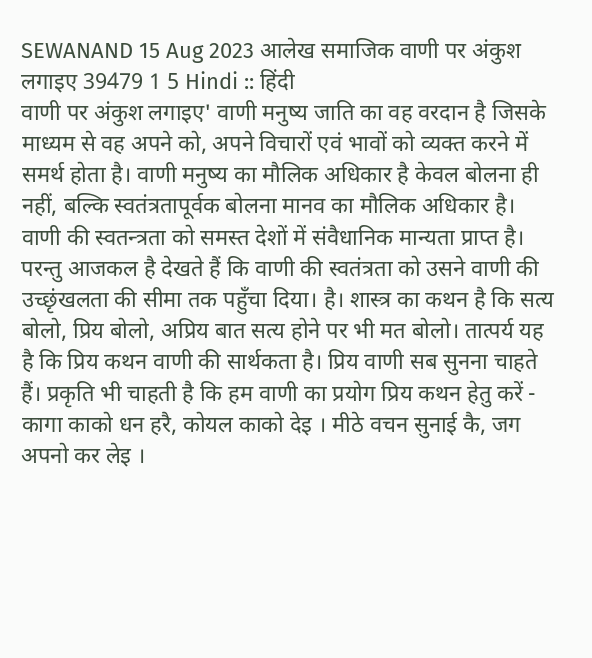SEWANAND 15 Aug 2023 आलेख समाजिक वाणी पर अंकुश लगाइए 39479 1 5 Hindi :: हिंदी
वाणी पर अंकुश लगाइए' वाणी मनुष्य जाति का वह वरदान है जिसके माध्यम से वह अपने को, अपने विचारों एवं भावों को व्यक्त करने में समर्थ होता है। वाणी मनुष्य का मौलिक अधिकार है केवल बोलना ही नहीं, बल्कि स्वतंत्रतापूर्वक बोलना मानव का मौलिक अधिकार है। वाणी की स्वतन्त्रता को समस्त देशों में संवैधानिक मान्यता प्राप्त है। परन्तु आजकल है देखते हैं कि वाणी की स्वतंत्रता को उसने वाणी की उच्छृंखलता की सीमा तक पहुँचा दिया। है। शास्त्र का कथन है कि सत्य बोलो, प्रिय बोलो, अप्रिय बात सत्य होने पर भी मत बोलो। तात्पर्य यह है कि प्रिय कथन वाणी की सार्थकता है। प्रिय वाणी सब सुनना चाहते हैं। प्रकृति भी चाहती है कि हम वाणी का प्रयोग प्रिय कथन हेतु करें - कागा काको धन हरै, कोयल काको देइ । मीठे वचन सुनाई कै, जग अपनो कर लेइ ।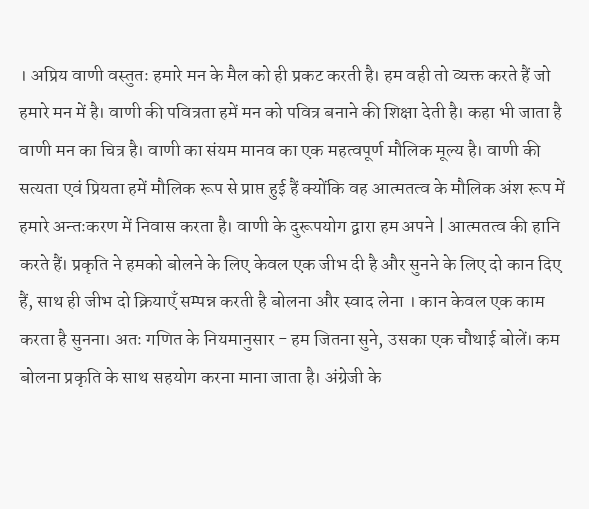। अप्रिय वाणी वस्तुतः हमारे मन के मैल को ही प्रकट करती है। हम वही तो व्यक्त करते हैं जो हमारे मन में है। वाणी की पवित्रता हमें मन को पवित्र बनाने की शिक्षा देती है। कहा भी जाता है वाणी मन का चित्र है। वाणी का संयम मानव का एक महत्वपूर्ण मौलिक मूल्य है। वाणी की सत्यता एवं प्रियता हमें मौलिक रूप से प्राप्त हुई हैं क्योंकि वह आत्मतत्व के मौलिक अंश रूप में हमारे अन्तःकरण में निवास करता है। वाणी के दुरूपयोग द्वारा हम अपने | आत्मतत्व की हानि करते हैं। प्रकृति ने हमको बोलने के लिए केवल एक जीभ दी है और सुनने के लिए दो कान दिए हैं, साथ ही जीभ दो क्रियाएँ सम्पन्न करती है बोलना और स्वाद लेना । कान केवल एक काम करता है सुनना। अतः गणित के नियमानुसार - हम जितना सुने, उसका एक चौथाई बोलें। कम बोलना प्रकृति के साथ सहयोग करना माना जाता है। अंग्रेजी के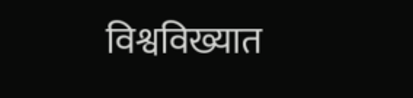विश्वविख्यात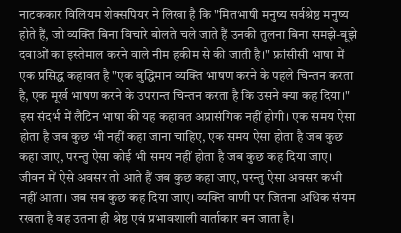नाटककार विलियम शेक्सपियर ने लिखा है कि "मितभाषी मनुष्य सर्वश्रेष्ठ मनुष्य होते हैं, जो व्यक्ति बिना विचारे बोलते चले जाते हैं उनकी तुलना बिना समझे-बूझे दवाओं का इस्तेमाल करने वाले नीम हकीम से की जाती है।" फ्रांसीसी भाषा में एक प्रसिद्ध कहावत है "एक बुद्धिमान व्यक्ति भाषण करने के पहले चिन्तन करता है, एक मूर्ख भाषण करने के उपरान्त चिन्तन करता है कि उसने क्या कह दिया।" इस संदर्भ में लैटिन भाषा की यह कहावत अप्रासंगिक नहीं होगी। एक समय ऐसा होता है जब कुछ भी नहीं कहा जाना चाहिए, एक समय ऐसा होता है जब कुछ कहा जाए, परन्तु ऐसा कोई भी समय नहीं होता है जब कुछ कह दिया जाए। जीवन में ऐसे अवसर तो आते हैं जब कुछ कहा जाए, परन्तु ऐसा अवसर कभी नहीं आता। जब सब कुछ कह दिया जाए। व्यक्ति वाणी पर जितना अधिक संयम रखता है वह उतना ही श्रेष्ठ एवं प्रभावशाली वार्ताकार बन जाता है।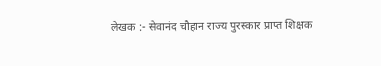लेखक :- सेवानंद चौहान राज्य पुरस्कार प्राप्त शिक्षक